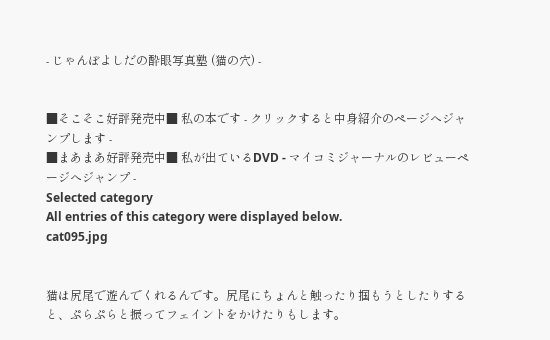- じゃんぼよしだの酔眼写真塾 (猫の穴) -


■そこそこ好評発売中■ 私の本です - クリックすると中身紹介のページへジャンプします -
■まあまあ好評発売中■ 私が出ているDVD - マイコミジャーナルのレビューページへジャンプ -
Selected category
All entries of this category were displayed below.
cat095.jpg


猫は尻尾で遊んでくれるんです。尻尾にちょんと触ったり掴もうとしたりすると、ぷらぷらと振ってフェイントをかけたりもします。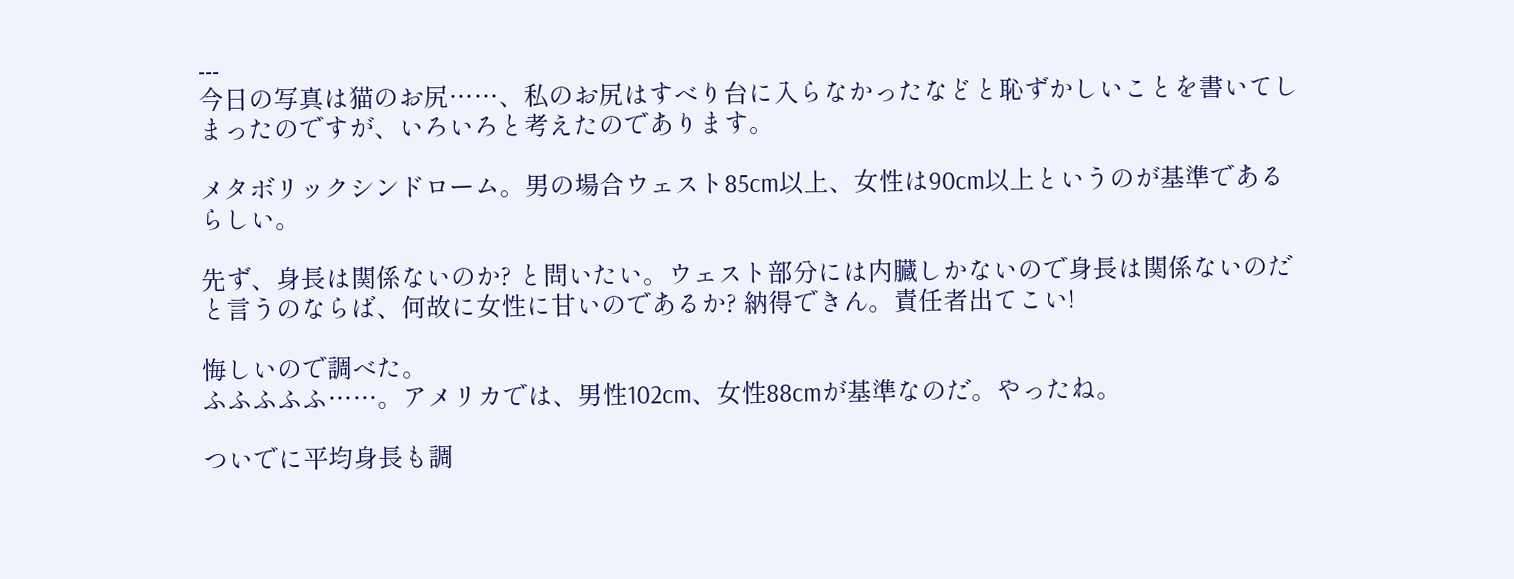---
今日の写真は猫のお尻……、私のお尻はすべり台に入らなかったなどと恥ずかしいことを書いてしまったのですが、いろいろと考えたのであります。

メタボリックシンドローム。男の場合ウェスト85cm以上、女性は90cm以上というのが基準であるらしい。

先ず、身長は関係ないのか? と問いたい。ウェスト部分には内臓しかないので身長は関係ないのだと言うのならば、何故に女性に甘いのであるか? 納得できん。責任者出てこい!

悔しいので調べた。
ふふふふふ……。アメリカでは、男性102cm、女性88cmが基準なのだ。やったね。

ついでに平均身長も調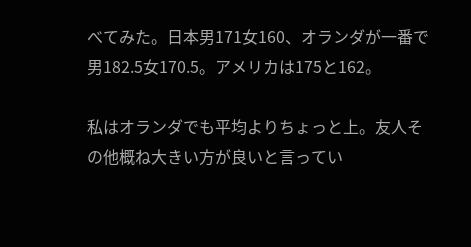べてみた。日本男171女160、オランダが一番で男182.5女170.5。アメリカは175と162。

私はオランダでも平均よりちょっと上。友人その他概ね大きい方が良いと言ってい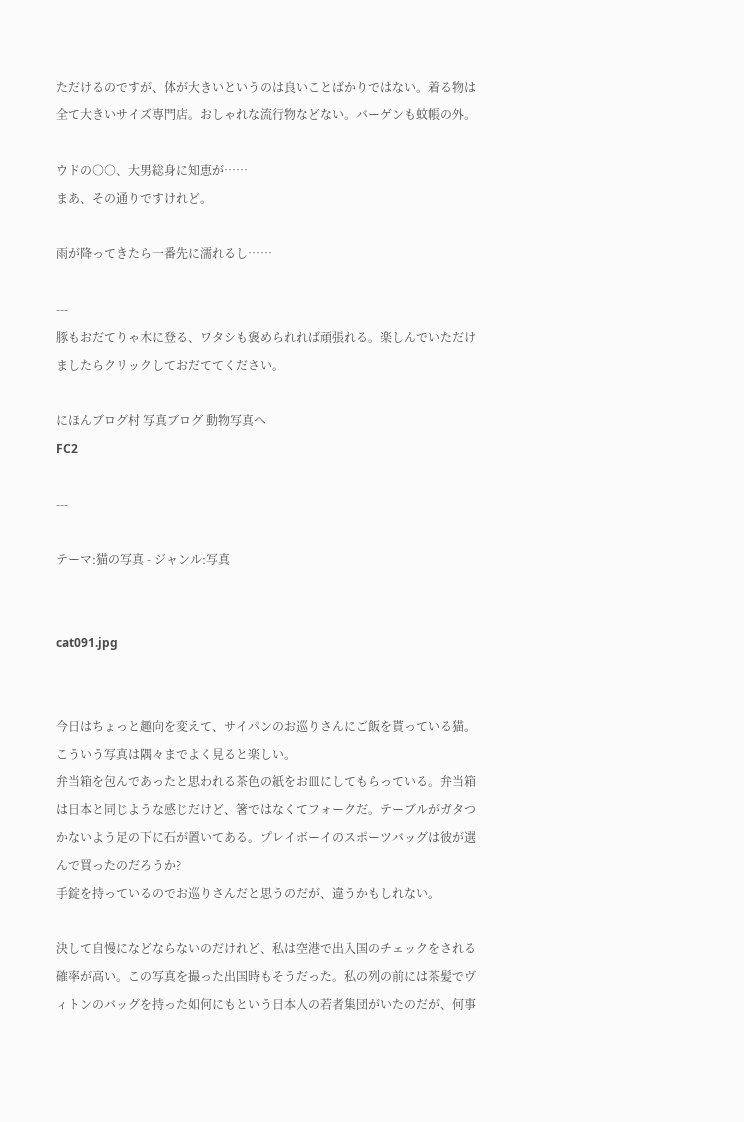ただけるのですが、体が大きいというのは良いことばかりではない。着る物は全て大きいサイズ専門店。おしゃれな流行物などない。バーゲンも蚊帳の外。

ウドの○○、大男総身に知恵が……
まあ、その通りですけれど。

雨が降ってきたら一番先に濡れるし……

---
豚もおだてりゃ木に登る、ワタシも褒められれば頑張れる。楽しんでいただけましたらクリックしておだててください。

にほんブログ村 写真ブログ 動物写真へ
FC2

---

テーマ:猫の写真 - ジャンル:写真


cat091.jpg


今日はちょっと趣向を変えて、サイパンのお巡りさんにご飯を貰っている猫。こういう写真は隅々までよく見ると楽しい。
弁当箱を包んであったと思われる茶色の紙をお皿にしてもらっている。弁当箱は日本と同じような感じだけど、箸ではなくてフォークだ。テーブルがガタつかないよう足の下に石が置いてある。プレイボーイのスポーツバッグは彼が選んで買ったのだろうか?
手錠を持っているのでお巡りさんだと思うのだが、違うかもしれない。

決して自慢になどならないのだけれど、私は空港で出入国のチェックをされる確率が高い。この写真を撮った出国時もそうだった。私の列の前には茶髪でヴィトンのバッグを持った如何にもという日本人の若者集団がいたのだが、何事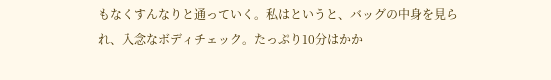もなくすんなりと通っていく。私はというと、バッグの中身を見られ、入念なボディチェック。たっぷり10分はかか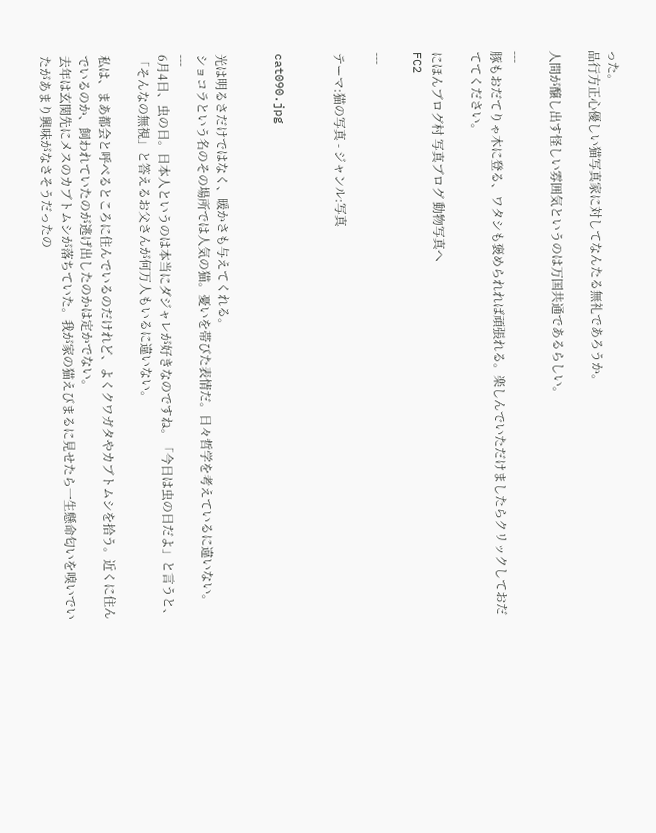った。
品行方正心優しい猫写真家に対してなんたる無礼であろうか。

人間が醸し出す怪しい雰囲気というのは万国共通であるらしい。

---
豚もおだてりゃ木に登る、ワタシも褒められれば頑張れる。楽しんでいただけましたらクリックしておだててください。

にほんブログ村 写真ブログ 動物写真へ
FC2

---

テーマ:猫の写真 - ジャンル:写真


cat090.jpg


光は明るさだけではなく、暖かさも与えてくれる。
ショコラという名のその場所では人気の猫。憂いを帯びた表情だ。日々哲学を考えているに違いない。
---
6月4日、虫の日。日本人というのは本当にダジャレが好きなのですね。「今日は虫の日だよ」と言うと、「そんなの無視」と答えるお父さんが何万人もいるに違いない。

私は、まあ都会と呼べるところに住んでいるのだけれど、よくクワガタやカブトムシを拾う。近くに住んでいるのか、飼われていたのが逃げ出したのかは定かでない。
去年は玄関先にメスのカブトムシが落ちていた。我が家の猫えびまるに見せたら一生懸命匂いを嗅いでいたがあまり興味がなさそうだったの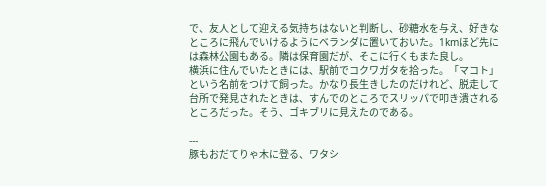で、友人として迎える気持ちはないと判断し、砂糖水を与え、好きなところに飛んでいけるようにベランダに置いておいた。1kmほど先には森林公園もある。隣は保育園だが、そこに行くもまた良し。
横浜に住んでいたときには、駅前でコクワガタを拾った。「マコト」という名前をつけて飼った。かなり長生きしたのだけれど、脱走して台所で発見されたときは、すんでのところでスリッパで叩き潰されるところだった。そう、ゴキブリに見えたのである。

---
豚もおだてりゃ木に登る、ワタシ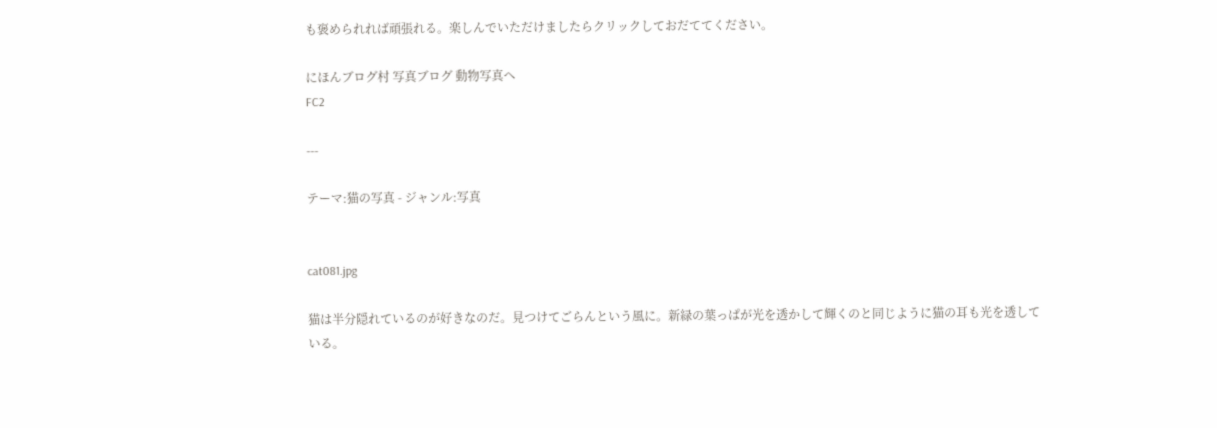も褒められれば頑張れる。楽しんでいただけましたらクリックしておだててください。

にほんブログ村 写真ブログ 動物写真へ
FC2

---

テーマ:猫の写真 - ジャンル:写真


cat081.jpg

猫は半分隠れているのが好きなのだ。見つけてごらんという風に。新緑の葉っぱが光を透かして輝くのと同じように猫の耳も光を透している。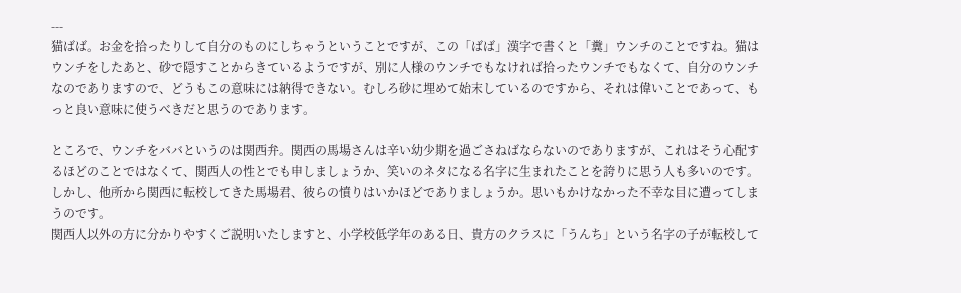---
猫ばば。お金を拾ったりして自分のものにしちゃうということですが、この「ばば」漢字で書くと「糞」ウンチのことですね。猫はウンチをしたあと、砂で隠すことからきているようですが、別に人様のウンチでもなければ拾ったウンチでもなくて、自分のウンチなのでありますので、どうもこの意味には納得できない。むしろ砂に埋めて始末しているのですから、それは偉いことであって、もっと良い意味に使うべきだと思うのであります。

ところで、ウンチをババというのは関西弁。関西の馬場さんは辛い幼少期を過ごさねばならないのでありますが、これはそう心配するほどのことではなくて、関西人の性とでも申しましょうか、笑いのネタになる名字に生まれたことを誇りに思う人も多いのです。しかし、他所から関西に転校してきた馬場君、彼らの憤りはいかほどでありましょうか。思いもかけなかった不幸な目に遭ってしまうのです。
関西人以外の方に分かりやすくご説明いたしますと、小学校低学年のある日、貴方のクラスに「うんち」という名字の子が転校して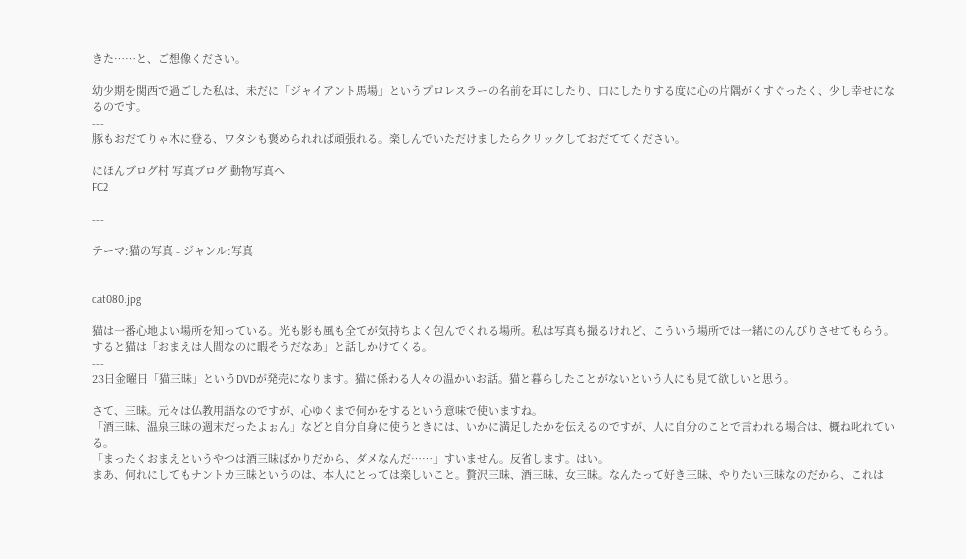きた……と、ご想像ください。

幼少期を関西で過ごした私は、未だに「ジャイアント馬場」というプロレスラーの名前を耳にしたり、口にしたりする度に心の片隅がくすぐったく、少し幸せになるのです。
---
豚もおだてりゃ木に登る、ワタシも褒められれば頑張れる。楽しんでいただけましたらクリックしておだててください。

にほんブログ村 写真ブログ 動物写真へ
FC2

---

テーマ:猫の写真 - ジャンル:写真


cat080.jpg

猫は一番心地よい場所を知っている。光も影も風も全てが気持ちよく包んでくれる場所。私は写真も撮るけれど、こういう場所では一緒にのんびりさせてもらう。
すると猫は「おまえは人間なのに暇そうだなあ」と話しかけてくる。
---
23日金曜日「猫三昧」というDVDが発売になります。猫に係わる人々の温かいお話。猫と暮らしたことがないという人にも見て欲しいと思う。

さて、三昧。元々は仏教用語なのですが、心ゆくまで何かをするという意味で使いますね。
「酒三昧、温泉三昧の週末だったよぉん」などと自分自身に使うときには、いかに満足したかを伝えるのですが、人に自分のことで言われる場合は、概ね叱れている。
「まったくおまえというやつは酒三昧ばかりだから、ダメなんだ……」すいません。反省します。はい。
まあ、何れにしてもナントカ三昧というのは、本人にとっては楽しいこと。贅沢三昧、酒三昧、女三昧。なんたって好き三昧、やりたい三昧なのだから、これは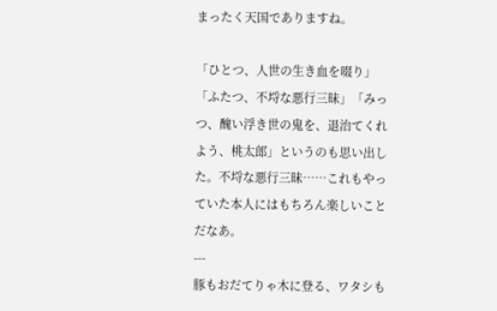まったく天国でありますね。

「ひとつ、人世の生き血を啜り」「ふたつ、不埒な悪行三昧」「みっつ、醜い浮き世の鬼を、退治てくれよう、桃太郎」というのも思い出した。不埒な悪行三昧……これもやっていた本人にはもちろん楽しいことだなあ。
---
豚もおだてりゃ木に登る、ワタシも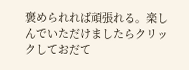褒められれば頑張れる。楽しんでいただけましたらクリックしておだて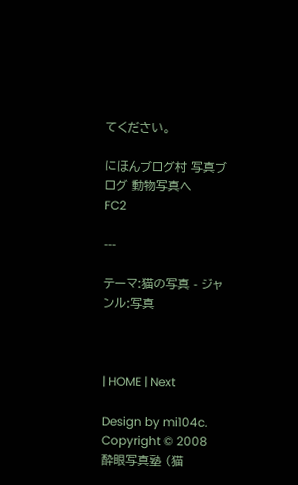てください。

にほんブログ村 写真ブログ 動物写真へ
FC2

---

テーマ:猫の写真 - ジャンル:写真



| HOME | Next

Design by mi104c.
Copyright © 2008 酔眼写真塾 (猫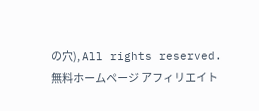の穴), All rights reserved.
無料ホームページ アフィリエイト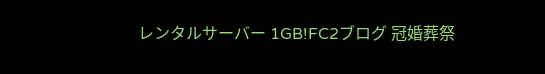レンタルサーバー 1GB!FC2ブログ 冠婚葬祭